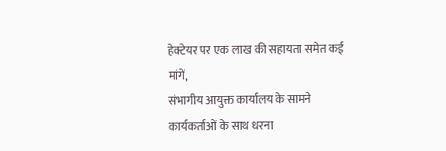हेक्टेयर पर एक लाख की सहायता समेत कई मांगें,
संभागीय आयुक्त कार्यालय के सामने कार्यकर्ताओं के साथ धरना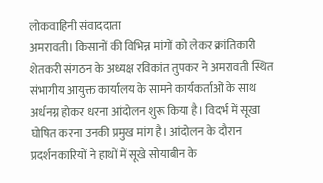लोकवाहिनी संवाददाता
अमरावती। किसानों की विभिन्न मांगों को लेकर क्रांतिकारी शेतकरी संगठन के अध्यक्ष रविकांत तुपकर ने अमरावती स्थित संभागीय आयुक्त कार्यालय के सामने कार्यकर्ताओं के साथ अर्धनग्न होकर धरना आंदोलन शुरू किया है। विदर्भ में सूखा घोषित करना उनकी प्रमुख मांग है। आंदोलन के दौरान प्रदर्शनकारियों ने हाथों में सूखे सोयाबीन के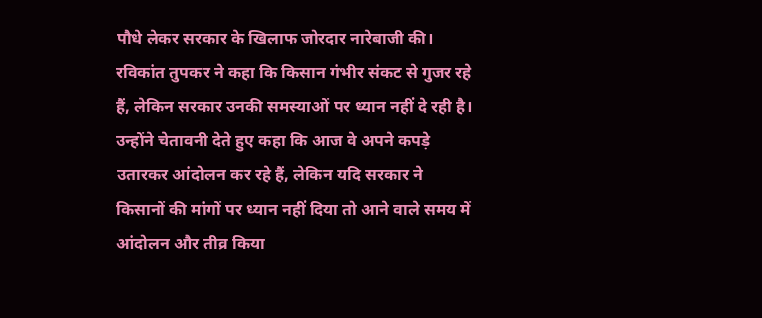पौधे लेकर सरकार के खिलाफ जोरदार नारेबाजी की।
रविकांत तुपकर ने कहा कि किसान गंभीर संकट से गुजर रहे हैं, लेकिन सरकार उनकी समस्याओं पर ध्यान नहीं दे रही है। उन्होंने चेतावनी देते हुए कहा कि आज वे अपने कपड़े उतारकर आंदोलन कर रहे हैं, लेकिन यदि सरकार ने किसानों की मांगों पर ध्यान नहीं दिया तो आने वाले समय में आंदोलन और तीव्र किया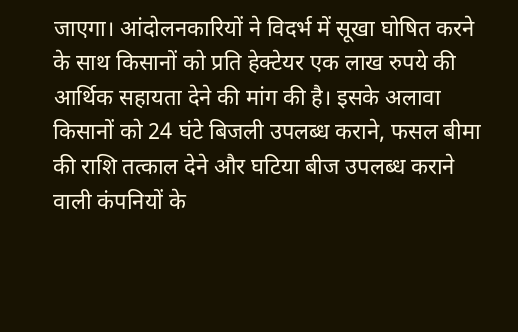जाएगा। आंदोलनकारियों ने विदर्भ में सूखा घोषित करने के साथ किसानों को प्रति हेक्टेयर एक लाख रुपये की आर्थिक सहायता देने की मांग की है। इसके अलावा किसानों को 24 घंटे बिजली उपलब्ध कराने, फसल बीमा की राशि तत्काल देने और घटिया बीज उपलब्ध कराने वाली कंपनियों के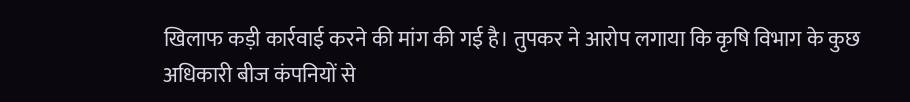खिलाफ कड़ी कार्रवाई करने की मांग की गई है। तुपकर ने आरोप लगाया कि कृषि विभाग के कुछ अधिकारी बीज कंपनियों से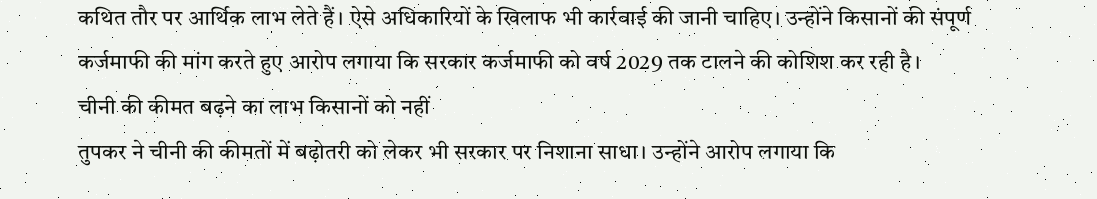कथित तौर पर आर्थिक लाभ लेते हैं। ऐसे अधिकारियों के खिलाफ भी कार्रवाई की जानी चाहिए। उन्होंने किसानों की संपूर्ण कर्जमाफी की मांग करते हुए आरोप लगाया कि सरकार कर्जमाफी को वर्ष 2029 तक टालने की कोशिश कर रही है।
चीनी की कीमत बढ़ने का लाभ किसानों को नहीं
तुपकर ने चीनी की कीमतों में बढ़ोतरी को लेकर भी सरकार पर निशाना साधा। उन्होंने आरोप लगाया कि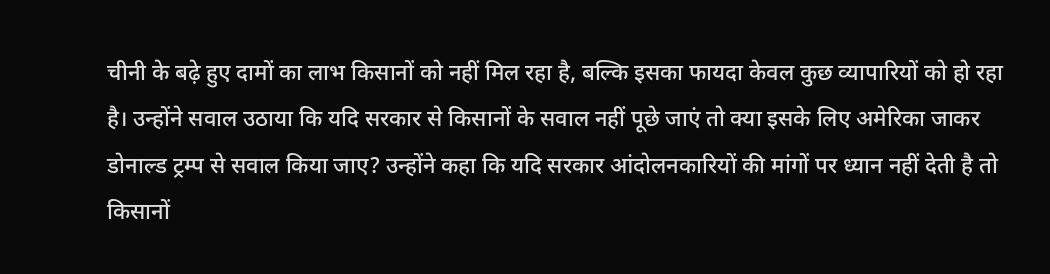चीनी के बढ़े हुए दामों का लाभ किसानों को नहीं मिल रहा है, बल्कि इसका फायदा केवल कुछ व्यापारियों को हो रहा है। उन्होंने सवाल उठाया कि यदि सरकार से किसानों के सवाल नहीं पूछे जाएं तो क्या इसके लिए अमेरिका जाकर डोनाल्ड ट्रम्प से सवाल किया जाए? उन्होंने कहा कि यदि सरकार आंदोलनकारियों की मांगों पर ध्यान नहीं देती है तो किसानों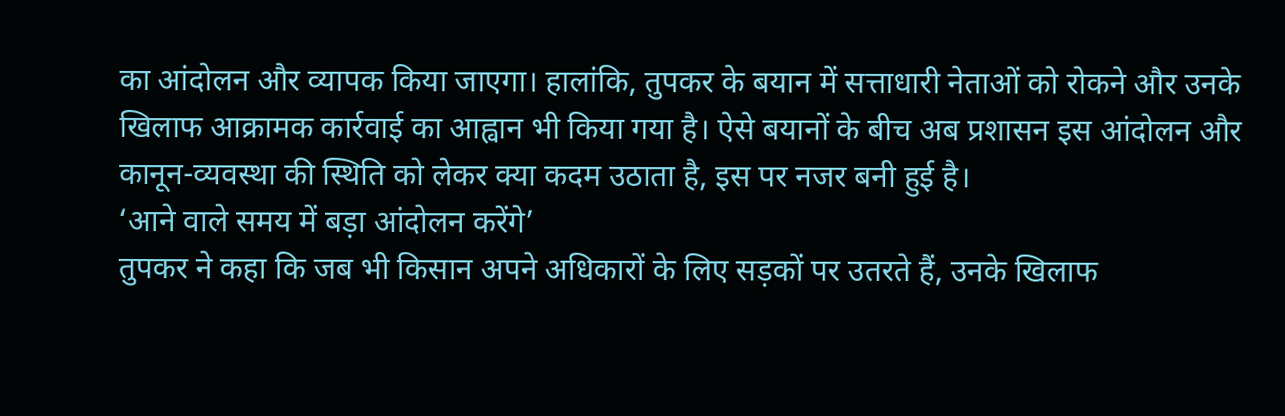का आंदोलन और व्यापक किया जाएगा। हालांकि, तुपकर के बयान में सत्ताधारी नेताओं को रोकने और उनके खिलाफ आक्रामक कार्रवाई का आह्वान भी किया गया है। ऐसे बयानों के बीच अब प्रशासन इस आंदोलन और कानून-व्यवस्था की स्थिति को लेकर क्या कदम उठाता है, इस पर नजर बनी हुई है।
‘आने वाले समय में बड़ा आंदोलन करेंगे’
तुपकर ने कहा कि जब भी किसान अपने अधिकारों के लिए सड़कों पर उतरते हैं, उनके खिलाफ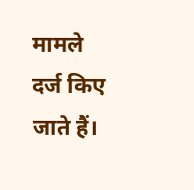मामले दर्ज किए जाते हैं।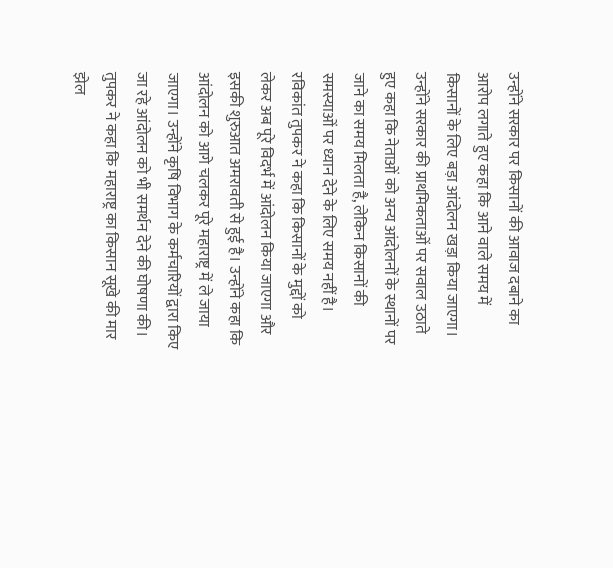उन्होंने सरकार पर किसानों की आवाज दबाने का आरोप लगाते हुए कहा कि आने वाले समय में किसानों के लिए बड़ा आंदोलन खड़ा किया जाएगा। उन्होंने सरकार की प्राथमिकताओं पर सवाल उठाते हुए कहा कि नेताओं को अन्य आंदोलनों के स्थानों पर जाने का समय मिलता है, लेकिन किसानों की समस्याओं पर ध्यान देने के लिए समय नहीं है। रविकांत तुपकर ने कहा कि किसानों के मुद्दों को लेकर अब पूरे विदर्भ में आंदोलन किया जाएगा और इसकी शुरुआत अमरावती से हुई है। उन्होंने कहा कि आंदोलन को आगे चलकर पूरे महाराष्ट्र में ले जाया जाएगा। उन्होंने कृषि विभाग के कर्मचारियों द्वारा किए जा रहे आंदोलन को भी समर्थन देने की घोषणा की। तुपकर ने कहा कि महाराष्ट्र का किसान सूखे की मार झेल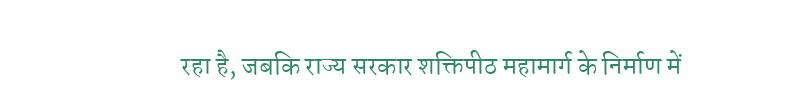रहा है, जबकि राज्य सरकार शक्तिपीठ महामार्ग के निर्माण में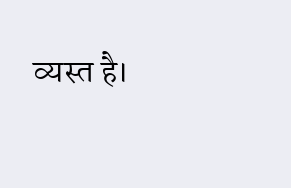व्यस्त है।